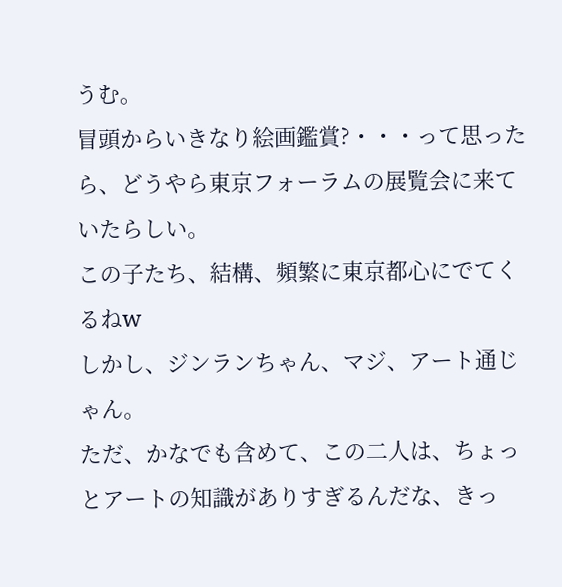うむ。
冒頭からいきなり絵画鑑賞?・・・って思ったら、どうやら東京フォーラムの展覧会に来ていたらしい。
この子たち、結構、頻繁に東京都心にでてくるねw
しかし、ジンランちゃん、マジ、アート通じゃん。
ただ、かなでも含めて、この二人は、ちょっとアートの知識がありすぎるんだな、きっ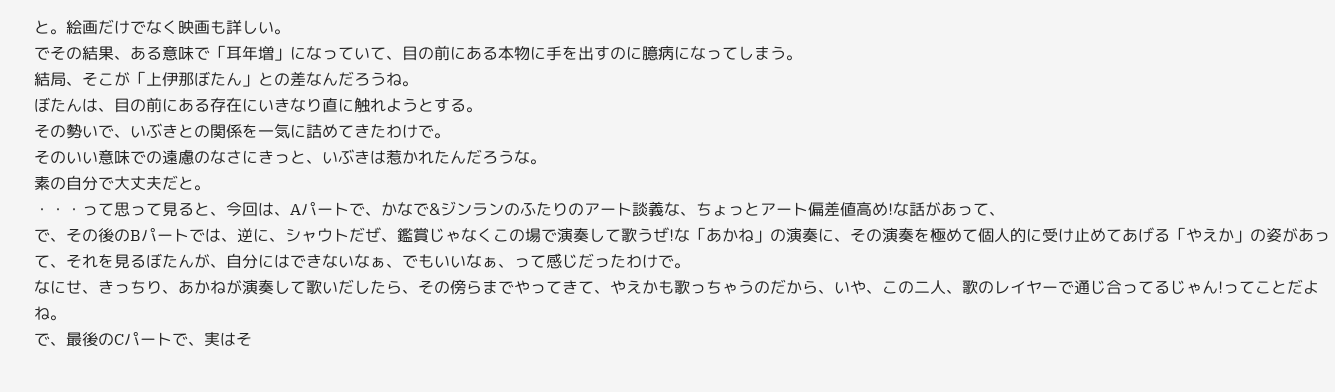と。絵画だけでなく映画も詳しい。
でその結果、ある意味で「耳年増」になっていて、目の前にある本物に手を出すのに臆病になってしまう。
結局、そこが「上伊那ぼたん」との差なんだろうね。
ぼたんは、目の前にある存在にいきなり直に触れようとする。
その勢いで、いぶきとの関係を一気に詰めてきたわけで。
そのいい意味での遠慮のなさにきっと、いぶきは惹かれたんだろうな。
素の自分で大丈夫だと。
・・・って思って見ると、今回は、Aパートで、かなで&ジンランのふたりのアート談義な、ちょっとアート偏差値高め!な話があって、
で、その後のBパートでは、逆に、シャウトだぜ、鑑賞じゃなくこの場で演奏して歌うぜ!な「あかね」の演奏に、その演奏を極めて個人的に受け止めてあげる「やえか」の姿があって、それを見るぼたんが、自分にはできないなぁ、でもいいなぁ、って感じだったわけで。
なにせ、きっちり、あかねが演奏して歌いだしたら、その傍らまでやってきて、やえかも歌っちゃうのだから、いや、この二人、歌のレイヤーで通じ合ってるじゃん!ってことだよね。
で、最後のCパートで、実はそ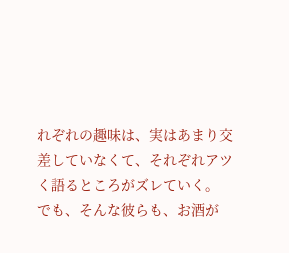れぞれの趣味は、実はあまり交差していなくて、それぞれアツく語るところがズレていく。
でも、そんな彼らも、お酒が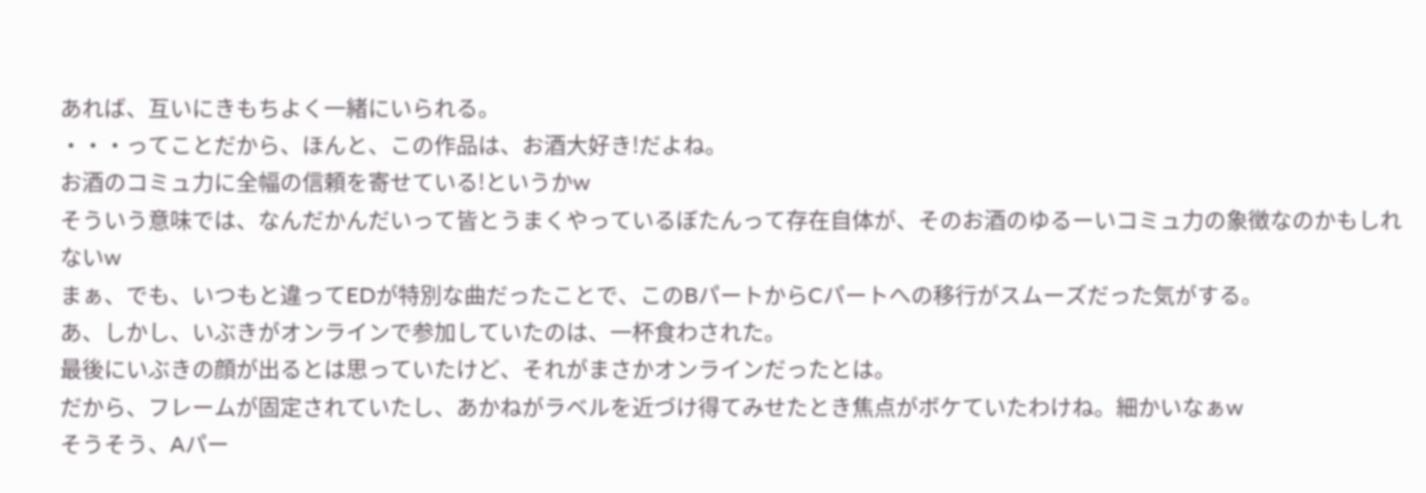あれば、互いにきもちよく一緒にいられる。
・・・ってことだから、ほんと、この作品は、お酒大好き!だよね。
お酒のコミュ力に全幅の信頼を寄せている!というかw
そういう意味では、なんだかんだいって皆とうまくやっているぼたんって存在自体が、そのお酒のゆるーいコミュ力の象徴なのかもしれないw
まぁ、でも、いつもと違ってEDが特別な曲だったことで、このBパートからCパートへの移行がスムーズだった気がする。
あ、しかし、いぶきがオンラインで参加していたのは、一杯食わされた。
最後にいぶきの顔が出るとは思っていたけど、それがまさかオンラインだったとは。
だから、フレームが固定されていたし、あかねがラベルを近づけ得てみせたとき焦点がボケていたわけね。細かいなぁw
そうそう、Aパー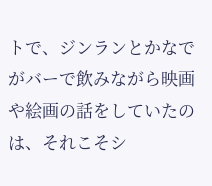トで、ジンランとかなでがバーで飲みながら映画や絵画の話をしていたのは、それこそシ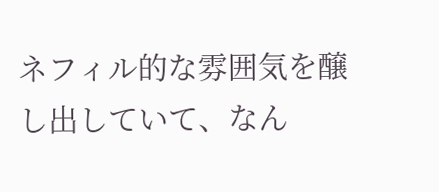ネフィル的な雰囲気を醸し出していて、なん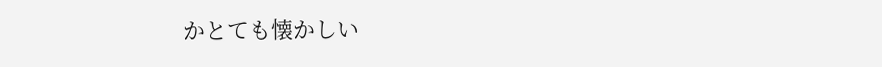かとても懐かしい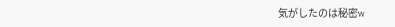気がしたのは秘密w